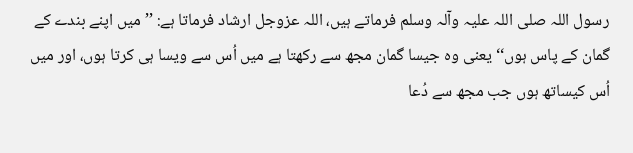رسول اللہ صلی اللہ علیہ وآلہ وسلم فرماتے ہیں، اللہ عزوجل ارشاد فرماتا ہے: ’’میں اپنے بندے کے گمان کے پاس ہوں‘‘ یعنی وہ جیسا گمان مجھ سے رکھتا ہے میں اُس سے ویسا ہی کرتا ہوں، اور میں اُس کیساتھ ہوں جب مجھ سے دُعا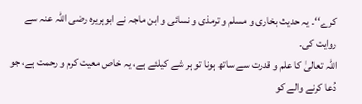کرے‘‘۔ یہ حدیث بخاری و مسلم و ترمذی و نسائی و ابن ماجہ نے ابوہریرہ رضی اللہ عنہ سے روایت کی۔
اللہ تعالیٰ کا علم و قدرت سے ساتھ ہونا تو ہر شے کیلئے ہے، یہ خاص معیت کرم و رحمت ہے، جو دُعا کرنے والے کو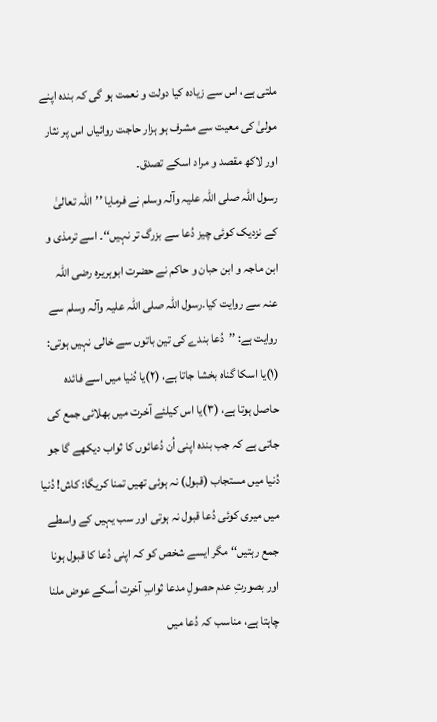ملتی ہے، اس سے زیادہ کیا دولت و نعمت ہو گی کہ بندہ اپنے مولیٰ کی معیت سے مشرف ہو ہزار حاجت روائیاں اس پر نثار اور لاکھ مقصد و مراد اسکے تصدق۔
رسول اللہ صلی اللہ علیہ وآلہ وسلم نے فرمایا ’’اللہ تعالیٰ کے نزدیک کوئی چیز دُعا سے بزرگ تر نہیں‘‘۔ اسے ترمذی و ابن ماجہ و ابن حبان و حاکم نے حضرت ابوہریرہ رضی اللہ عنہ سے روایت کیا۔رسول اللہ صلی اللہ علیہ وآلہ وسلم سے روایت ہے: ’’دُعا بندے کی تین باتوں سے خالی نہیں ہوتی: (۱)یا اسکا گناہ بخشا جاتا ہے، (۲)یا دُنیا میں اسے فائدہ حاصل ہوتا ہے، (۳)یا اس کیلئے آخرت میں بھلائی جمع کی جاتی ہے کہ جب بندہ اپنی اُن دُعائوں کا ثواب دیکھے گا جو دُنیا میں مستجاب (قبول) نہ ہوئی تھیں تمنا کریگا: کاش! دُنیا میں میری کوئی دُعا قبول نہ ہوتی اور سب یہیں کے واسطے جمع رہتیں‘‘ مگر ایسے شخص کو کہ اپنی دُعا کا قبول ہونا اور بصورتِ عدم حصولِ مدعا ثوابِ آخرت اُسکے عوض ملنا چاہتا ہے، مناسب کہ دُعا میں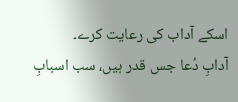اسکے آداب کی رعایت کرے۔
آدابِ دُعا جس قدر ہیں، سب اسبابِ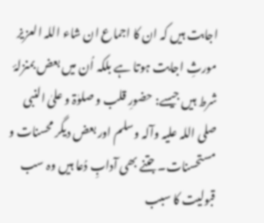اجابت ہیں کہ ان کا اجماع ان شاء اللہ العزیز مورثِ اجابت ہوتا ہے بلکہ اُن میں بعض بمنزلۂ شرط ہیں جیسے: حضورِ قلب و صلوٰۃ و علیٰ النبی صلی اللہ علیہ وآلہ وسلم اور بعض دیگر محسنات و مستحسنات۔ جتنے بھی آدابِ دُعا ہیں وہ سب قبولیت کا سبب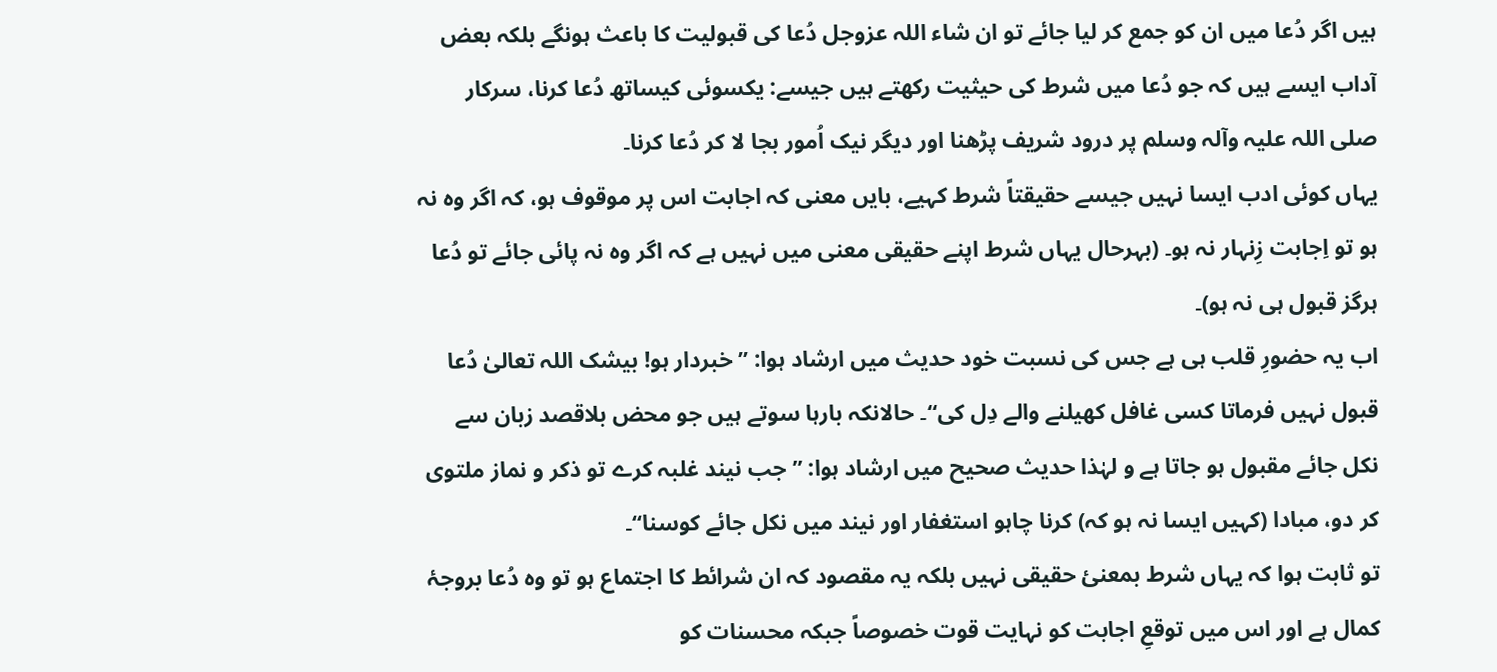ہیں اگر دُعا میں ان کو جمع کر لیا جائے تو ان شاء اللہ عزوجل دُعا کی قبولیت کا باعث ہونگے بلکہ بعض آداب ایسے ہیں کہ جو دُعا میں شرط کی حیثیت رکھتے ہیں جیسے: یکسوئی کیساتھ دُعا کرنا، سرکار صلی اللہ علیہ وآلہ وسلم پر درود شریف پڑھنا اور دیگر نیک اُمور بجا لا کر دُعا کرنا۔
یہاں کوئی ادب ایسا نہیں جیسے حقیقتاً شرط کہیے، بایں معنی کہ اجابت اس پر موقوف ہو، کہ اگر وہ نہ ہو تو اِجابت زِنہار نہ ہو۔ (بہرحال یہاں شرط اپنے حقیقی معنی میں نہیں ہے کہ اگر وہ نہ پائی جائے تو دُعا ہرگز قبول ہی نہ ہو)۔
اب یہ حضورِ قلب ہی ہے جس کی نسبت خود حدیث میں ارشاد ہوا: ’’خبردار ہو! بیشک اللہ تعالیٰ دُعا قبول نہیں فرماتا کسی غافل کھیلنے والے دِل کی‘‘۔ حالانکہ بارہا سوتے ہیں جو محض بلاقصد زبان سے نکل جائے مقبول ہو جاتا ہے و لہٰذا حدیث صحیح میں ارشاد ہوا: ’’جب نیند غلبہ کرے تو ذکر و نماز ملتوی کر دو، مبادا (کہیں ایسا نہ ہو کہ) کرنا چاہو استغفار اور نیند میں نکل جائے کوسنا‘‘۔
تو ثابت ہوا کہ یہاں شرط بمعنیٔ حقیقی نہیں بلکہ یہ مقصود کہ ان شرائط کا اجتماع ہو تو وہ دُعا بروجۂ کمال ہے اور اس میں توقعِ اجابت کو نہایت قوت خصوصاً جبکہ محسنات کو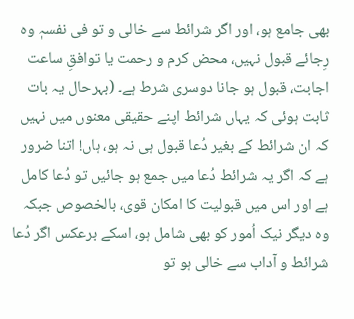بھی جامع ہو، اور اگر شرائط سے خالی و تو فی نفسہٖ وہ رِجائے قبول نہیں، محض کرم و رحمت یا توافقِ ساعت اجابت، قبول ہو جانا دوسری شرط ہے۔ (بہرحال یہ بات ثابت ہوئی کہ یہاں شرائط اپنے حقیقی معنوں میں نہیں کہ ان شرائط کے بغیر دُعا قبول ہی نہ ہو، ہاں! اتنا ضرور ہے کہ اگر یہ شرائط دُعا میں جمع ہو جائیں تو دُعا کامل ہے اور اس میں قبولیت کا امکان قوی، بالخصوص جبکہ وہ دیگر نیک اُمور کو بھی شامل ہو، اسکے برعکس اگر دُعا شرائط و آداب سے خالی ہو تو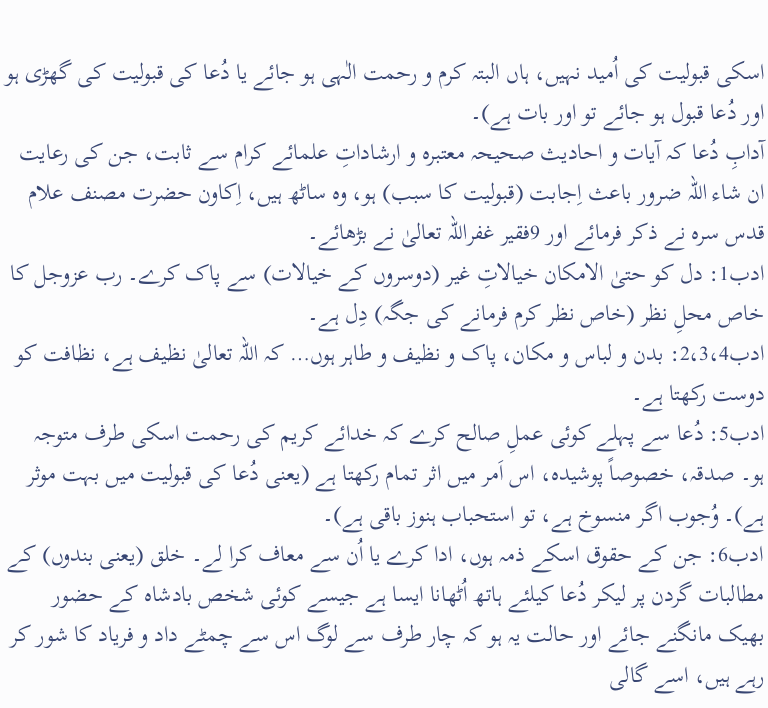اسکی قبولیت کی اُمید نہیں، ہاں البتہ کرم و رحمت الٰہی ہو جائے یا دُعا کی قبولیت کی گھڑی ہو اور دُعا قبول ہو جائے تو اور بات ہے)۔
آدابِ دُعا کہ آیات و احادیث صحیحہ معتبرہ و ارشاداتِ علمائے کرام سے ثابت، جن کی رعایت ان شاء اللہ ضرور باعث اِجابت (قبولیت کا سبب) ہو، وہ ساٹھ ہیں، اِکاون حضرت مصنف علام قدس سرہ نے ذکر فرمائے اور 9فقیر غفراللہ تعالیٰ نے بڑھائے۔
ادب1: دل کو حتیٰ الامکان خیالاتِ غیر (دوسروں کے خیالات) سے پاک کرے۔ رب عزوجل کا خاص محلِ نظر (خاص نظر کرم فرمانے کی جگہ) دِل ہے۔
ادب2،3،4: بدن و لباس و مکان، پاک و نظیف و طاہر ہوں… کہ اللہ تعالیٰ نظیف ہے، نظافت کو دوست رکھتا ہے۔
ادب5: دُعا سے پہلے کوئی عملِ صالح کرے کہ خدائے کریم کی رحمت اسکی طرف متوجہ ہو۔ صدقہ، خصوصاً پوشیدہ، اس اَمر میں اثر تمام رکھتا ہے (یعنی دُعا کی قبولیت میں بہت موثر ہے)۔ وُجوب اگر منسوخ ہے، تو استحباب ہنوز باقی ہے)۔
ادب6: جن کے حقوق اسکے ذمہ ہوں، ادا کرے یا اُن سے معاف کرا لے۔ خلق (یعنی بندوں) کے مطالبات گردن پر لیکر دُعا کیلئے ہاتھ اُٹھانا ایسا ہے جیسے کوئی شخص بادشاہ کے حضور بھیک مانگنے جائے اور حالت یہ ہو کہ چار طرف سے لوگ اس سے چمٹے داد و فریاد کا شور کر رہے ہیں، اسے گالی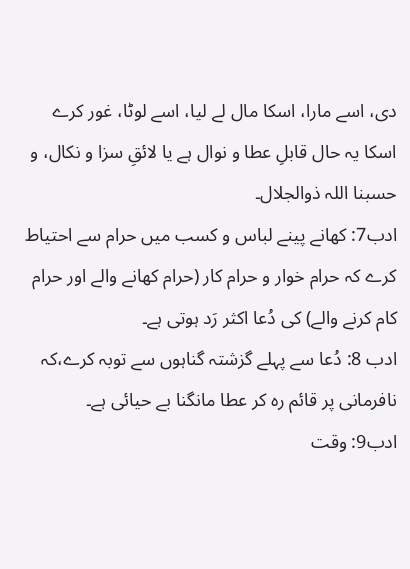دی، اسے مارا، اسکا مال لے لیا، اسے لوٹا، غور کرے اسکا یہ حال قابلِ عطا و نوال ہے یا لائقِ سزا و نکال، و حسبنا اللہ ذوالجلال۔
ادب7: کھانے پینے لباس و کسب میں حرام سے احتیاط کرے کہ حرام خوار و حرام کار (حرام کھانے والے اور حرام کام کرنے والے) کی دُعا اکثر رَد ہوتی ہے۔
ادب 8: دُعا سے پہلے گزشتہ گناہوں سے توبہ کرے،کہ نافرمانی پر قائم رہ کر عطا مانگنا بے حیائی ہے۔
ادب9: وقت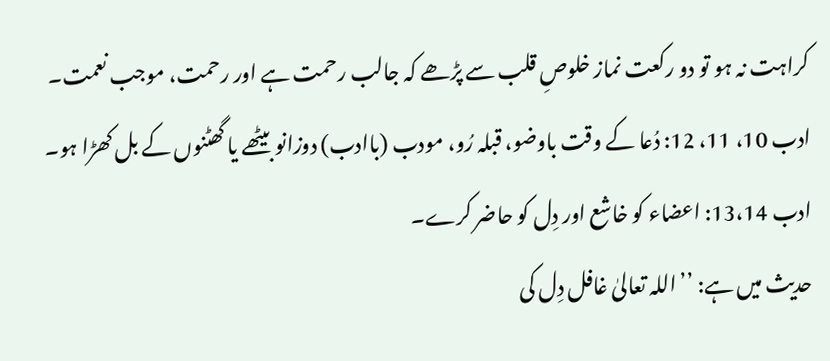کراہت نہ ہو تو دو رکعت نماز خلوصِ قلب سے پڑھے کہ جالب رحمت ہے اور رحمت، موجب نعمت۔
ادب 10، 11، 12: دُعا کے وقت باوضو، قبلہ رُو، مودب (باادب) دوزانو بیٹھے یا گھٹنوں کے بل کھڑا ہو۔
ادب 13،14: اعضاء کو خاشع اور دِل کو حاضر کرے۔
حدیث میں ہے: ’’اللہ تعالیٰ غافل دِل کی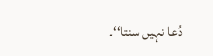دُعا نہیں سنتا‘‘۔